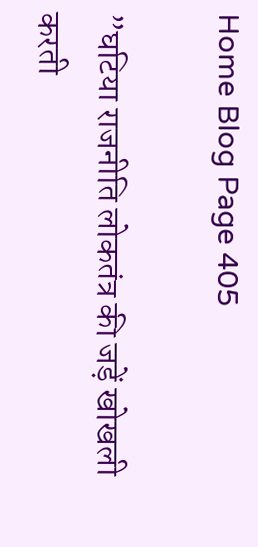Home Blog Page 405

”घटिया राजनीति लोकतंत्र की जड़ें खोखली करती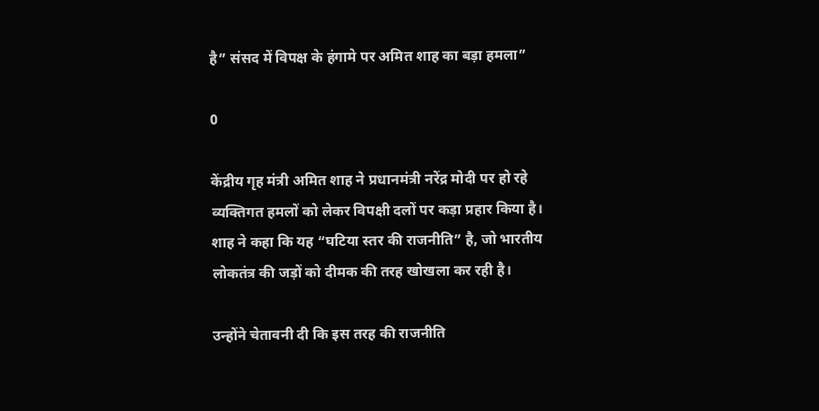है” संसद में विपक्ष के हंगामे पर अमित शाह का बड़ा हमला”

0

केंद्रीय गृह मंत्री अमित शाह ने प्रधानमंत्री नरेंद्र मोदी पर हो रहे व्यक्तिगत हमलों को लेकर विपक्षी दलों पर कड़ा प्रहार किया है। शाह ने कहा कि यह “घटिया स्तर की राजनीति” है, जो भारतीय लोकतंत्र की जड़ों को दीमक की तरह खोखला कर रही है।

उन्होंने चेतावनी दी कि इस तरह की राजनीति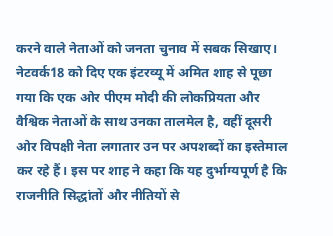करने वाले नेताओं को जनता चुनाव में सबक सिखाए। नेटवर्क18 को दिए एक इंटरव्यू में अमित शाह से पूछा गया कि एक ओर पीएम मोदी की लोकप्रियता और वैश्विक नेताओं के साथ उनका तालमेल है, वहीं दूसरी ओर विपक्षी नेता लगातार उन पर अपशब्दों का इस्तेमाल कर रहे हैं। इस पर शाह ने कहा कि यह दुर्भाग्यपूर्ण है कि राजनीति सिद्धांतों और नीतियों से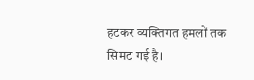हटकर व्यक्तिगत हमलों तक सिमट गई है।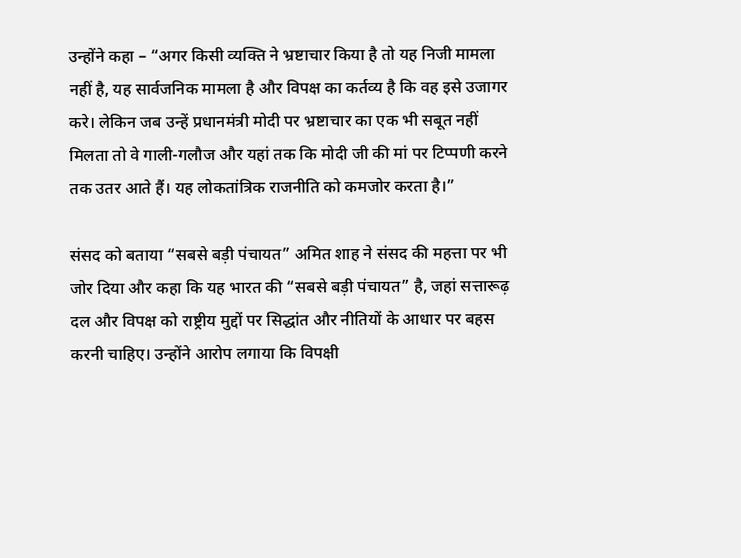उन्होंने कहा – “अगर किसी व्यक्ति ने भ्रष्टाचार किया है तो यह निजी मामला नहीं है, यह सार्वजनिक मामला है और विपक्ष का कर्तव्य है कि वह इसे उजागर करे। लेकिन जब उन्हें प्रधानमंत्री मोदी पर भ्रष्टाचार का एक भी सबूत नहीं मिलता तो वे गाली-गलौज और यहां तक कि मोदी जी की मां पर टिप्पणी करने तक उतर आते हैं। यह लोकतांत्रिक राजनीति को कमजोर करता है।”

संसद को बताया “सबसे बड़ी पंचायत” अमित शाह ने संसद की महत्ता पर भी जोर दिया और कहा कि यह भारत की “सबसे बड़ी पंचायत” है, जहां सत्तारूढ़ दल और विपक्ष को राष्ट्रीय मुद्दों पर सिद्धांत और नीतियों के आधार पर बहस करनी चाहिए। उन्होंने आरोप लगाया कि विपक्षी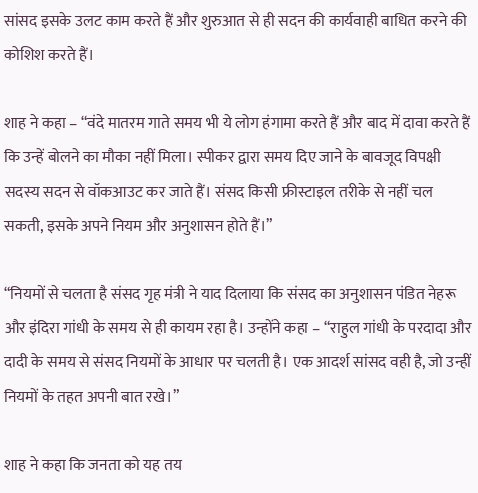सांसद इसके उलट काम करते हैं और शुरुआत से ही सदन की कार्यवाही बाधित करने की कोशिश करते हैं।

शाह ने कहा – “वंदे मातरम गाते समय भी ये लोग हंगामा करते हैं और बाद में दावा करते हैं कि उन्हें बोलने का मौका नहीं मिला। स्पीकर द्वारा समय दिए जाने के बावजूद विपक्षी सदस्य सदन से वॉकआउट कर जाते हैं। संसद किसी फ्रीस्टाइल तरीके से नहीं चल सकती, इसके अपने नियम और अनुशासन होते हैं।”

“नियमों से चलता है संसद गृह मंत्री ने याद दिलाया कि संसद का अनुशासन पंडित नेहरू और इंदिरा गांधी के समय से ही कायम रहा है। उन्होंने कहा – “राहुल गांधी के परदादा और दादी के समय से संसद नियमों के आधार पर चलती है। एक आदर्श सांसद वही है, जो उन्हीं नियमों के तहत अपनी बात रखे।”

शाह ने कहा कि जनता को यह तय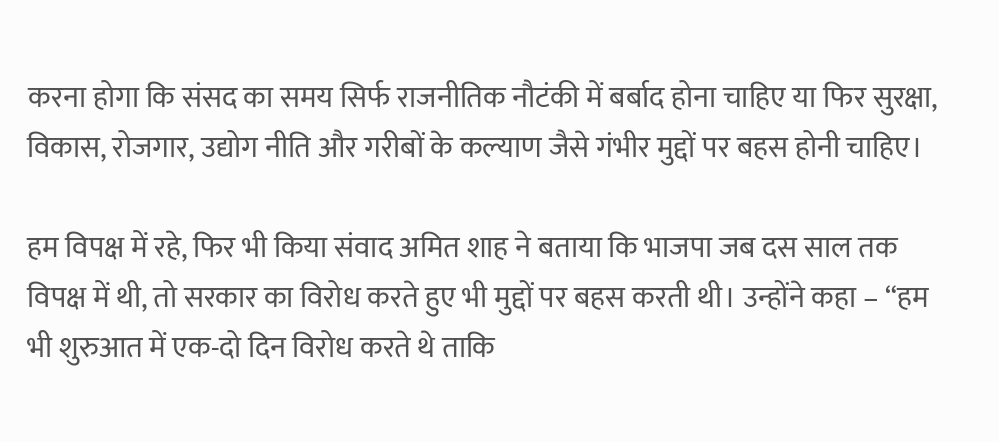करना होगा कि संसद का समय सिर्फ राजनीतिक नौटंकी में बर्बाद होना चाहिए या फिर सुरक्षा, विकास, रोजगार, उद्योग नीति और गरीबों के कल्याण जैसे गंभीर मुद्दों पर बहस होनी चाहिए।

हम विपक्ष में रहे, फिर भी किया संवाद अमित शाह ने बताया कि भाजपा जब दस साल तक विपक्ष में थी, तो सरकार का विरोध करते हुए भी मुद्दों पर बहस करती थी। उन्होंने कहा – “हम भी शुरुआत में एक-दो दिन विरोध करते थे ताकि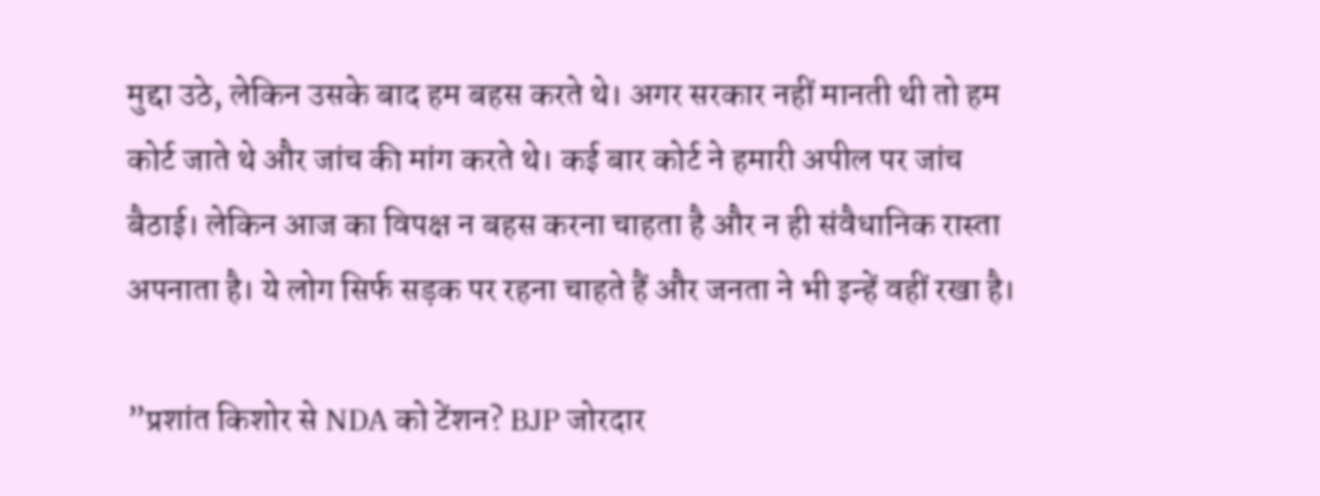मुद्दा उठे, लेकिन उसके बाद हम बहस करते थे। अगर सरकार नहीं मानती थी तो हम कोर्ट जाते थे और जांच की मांग करते थे। कई बार कोर्ट ने हमारी अपील पर जांच बैठाई। लेकिन आज का विपक्ष न बहस करना चाहता है और न ही संवैधानिक रास्ता अपनाता है। ये लोग सिर्फ सड़क पर रहना चाहते हैं और जनता ने भी इन्हें वहीं रखा है।

”प्रशांत किशोर से NDA को टेंशन? BJP जोरदार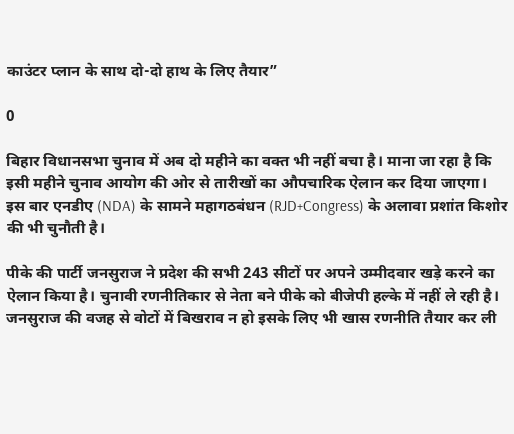काउंटर प्लान के साथ दो-दो हाथ के लिए तैयार”

0

बिहार विधानसभा चुनाव में अब दो महीने का वक्त भी नहीं बचा है। माना जा रहा है कि इसी महीने चुनाव आयोग की ओर से तारीखों का औपचारिक ऐलान कर दिया जाएगा। इस बार एनडीए (NDA) के सामने महागठबंधन (RJD+Congress) के अलावा प्रशांत किशोर की भी चुनौती है।

पीके की पार्टी जनसुराज ने प्रदेश की सभी 243 सीटों पर अपने उम्मीदवार खड़े करने का ऐलान किया है। चुनावी रणनीतिकार से नेता बने पीके को बीजेपी हल्के में नहीं ले रही है। जनसुराज की वजह से वोटों में बिखराव न हो इसके लिए भी खास रणनीति तैयार कर ली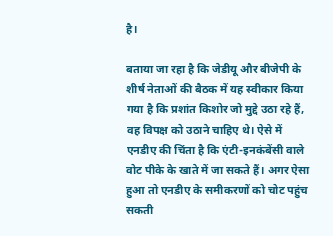है।

बताया जा रहा है कि जेडीयू और बीजेपी के शीर्ष नेताओं की बैठक में यह स्वीकार किया गया है कि प्रशांत किशोर जो मुद्दे उठा रहे हैं, वह विपक्ष को उठाने चाहिए थे। ऐसे में एनडीए की चिंता है कि एंटी-इनकंबेंसी वाले वोट पीके के खाते में जा सकते हैं। अगर ऐसा हुआ तो एनडीए के समीकरणों को चोट पहुंच सकती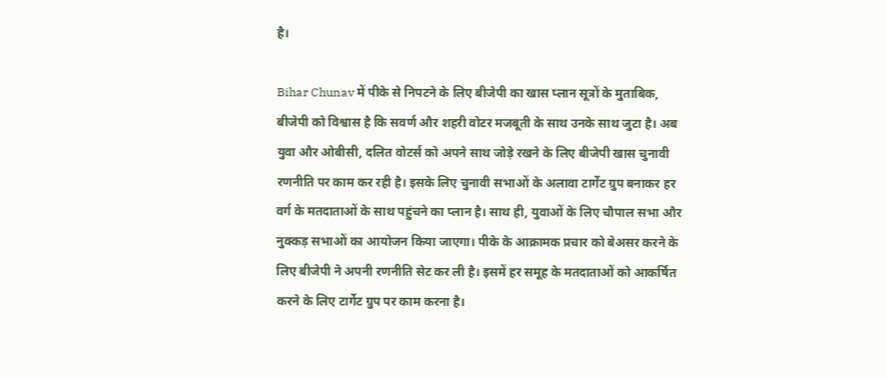है।

Bihar Chunav में पीके से निपटने के लिए बीजेपी का खास प्लान सूत्रों के मुताबिक, बीजेपी को विश्वास है कि सवर्ण और शहरी वोटर मजबूती के साथ उनके साथ जुटा है। अब युवा और ओबीसी, दलित वोटर्स को अपने साथ जोड़े रखने के लिए बीजेपी खास चुनावी रणनीति पर काम कर रही है। इसके लिए चुनावी सभाओं के अलावा टार्गेट ग्रुप बनाकर हर वर्ग के मतदाताओं के साथ पहुंचने का प्लान है। साथ ही, युवाओं के लिए चौपाल सभा और नुक्कड़ सभाओं का आयोजन किया जाएगा। पीके के आक्रामक प्रचार को बेअसर करने के लिए बीजेपी ने अपनी रणनीति सेट कर ली है। इसमें हर समूह के मतदाताओं को आकर्षित करने के लिए टार्गेट ग्रुप पर काम करना है।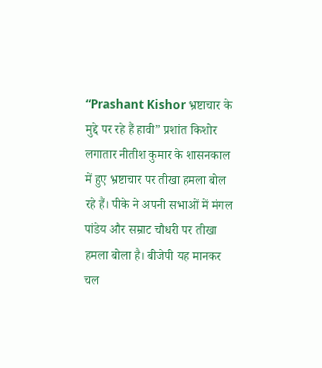“Prashant Kishor भ्रष्टाचार के मुद्दे पर रहे हैं हावी” प्रशांत किशोर लगातार नीतीश कुमार के शासनकाल में हुए भ्रष्टाचार पर तीखा हमला बोल रहे हैं। पीके ने अपनी सभाओं में मंगल पांडेय और सम्राट चौधरी पर तीखा हमला बोला है। बीजेपी यह मानकर चल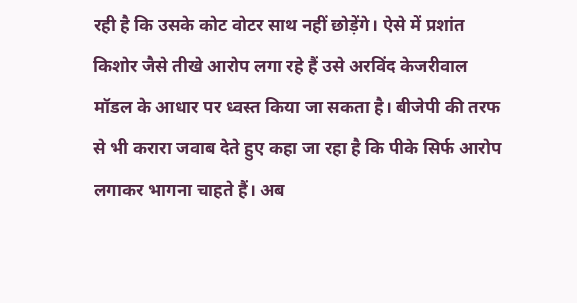रही है कि उसके कोट वोटर साथ नहीं छोड़ेंगे। ऐसे में प्रशांत किशोर जैसे तीखे आरोप लगा रहे हैं उसे अरविंद केजरीवाल मॉडल के आधार पर ध्वस्त किया जा सकता है। बीजेपी की तरफ से भी करारा जवाब देते हुए कहा जा रहा है कि पीके सिर्फ आरोप लगाकर भागना चाहते हैं। अब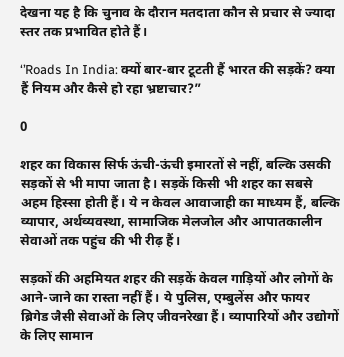देखना यह है कि चुनाव के दौरान मतदाता कौन से प्रचार से ज्यादा स्तर तक प्रभावित होते हैं।

‘’Roads In India: क्यों बार-बार टूटती हैं भारत की सड़कें? क्या हैं नियम और कैसे हो रहा भ्रष्टाचार?”

0

शहर का विकास सिर्फ ऊंची-ऊंची इमारतों से नहीं, बल्कि उसकी सड़कों से भी मापा जाता है। सड़कें किसी भी शहर का सबसे अहम हिस्सा होती हैं। ये न केवल आवाजाही का माध्यम हैं, बल्कि व्यापार, अर्थव्यवस्था, सामाजिक मेलजोल और आपातकालीन सेवाओं तक पहुंच की भी रीढ़ हैं।

सड़कों की अहमियत शहर की सड़कें केवल गाड़ियों और लोगों के आने-जाने का रास्ता नहीं हैं। ये पुलिस, एम्बुलेंस और फायर ब्रिगेड जैसी सेवाओं के लिए जीवनरेखा हैं। व्यापारियों और उद्योगों के लिए सामान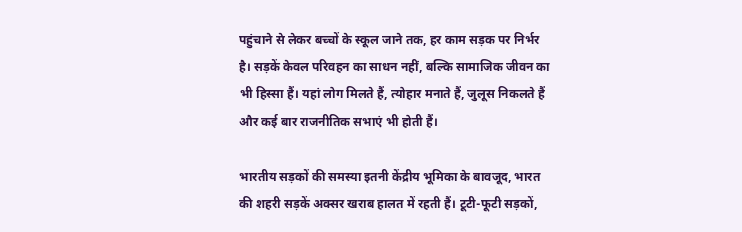पहुंचाने से लेकर बच्चों के स्कूल जाने तक, हर काम सड़क पर निर्भर है। सड़कें केवल परिवहन का साधन नहीं, बल्कि सामाजिक जीवन का भी हिस्सा हैं। यहां लोग मिलते हैं, त्योहार मनाते हैं, जुलूस निकलते हैं और कई बार राजनीतिक सभाएं भी होती हैं।

भारतीय सड़कों की समस्या इतनी केंद्रीय भूमिका के बावजूद, भारत की शहरी सड़कें अक्सर खराब हालत में रहती हैं। टूटी-फूटी सड़कों,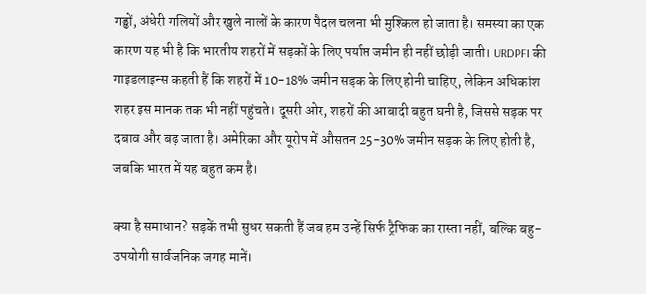गड्ढों, अंधेरी गलियों और खुले नालों के कारण पैदल चलना भी मुश्किल हो जाता है। समस्या का एक कारण यह भी है कि भारतीय शहरों में सड़कों के लिए पर्याप्त जमीन ही नहीं छोड़ी जाती। URDPFI की गाइडलाइन्स कहती हैं कि शहरों में 10-18% जमीन सड़क के लिए होनी चाहिए, लेकिन अधिकांश शहर इस मानक तक भी नहीं पहुंचते। दूसरी ओर, शहरों की आबादी बहुत घनी है, जिससे सड़क पर दबाव और बढ़ जाता है। अमेरिका और यूरोप में औसतन 25-30% जमीन सड़क के लिए होती है, जबकि भारत में यह बहुत कम है।

क्या है समाधान? सड़कें तभी सुधर सकती हैं जब हम उन्हें सिर्फ ट्रैफिक का रास्ता नहीं, बल्कि बहु-उपयोगी सार्वजनिक जगह मानें।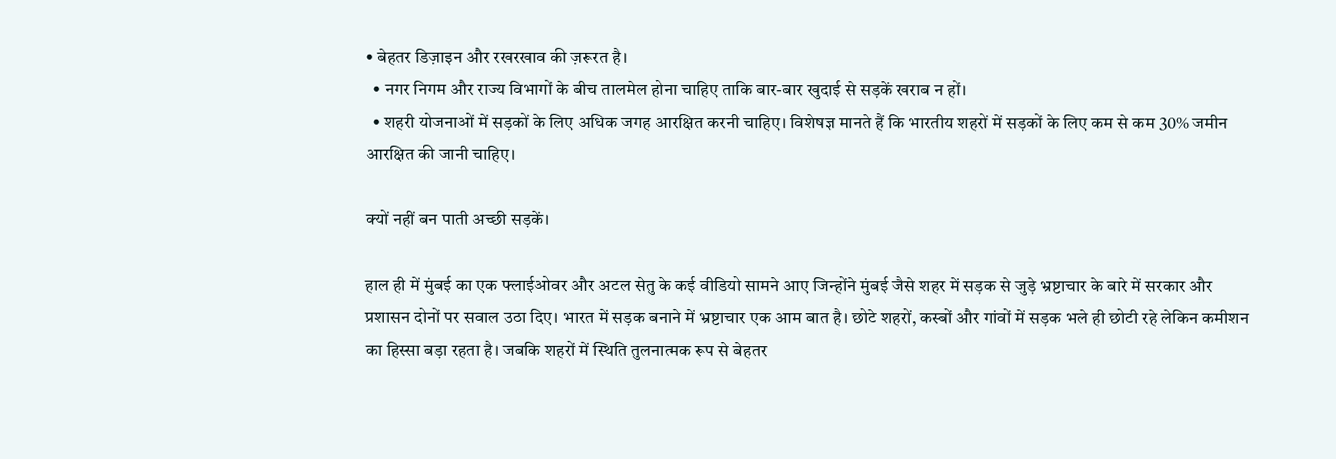• बेहतर डिज़ाइन और रखरखाव की ज़रूरत है।
  • नगर निगम और राज्य विभागों के बीच तालमेल होना चाहिए ताकि बार-बार खुदाई से सड़कें खराब न हों।
  • शहरी योजनाओं में सड़कों के लिए अधिक जगह आरक्षित करनी चाहिए। विशेषज्ञ मानते हैं कि भारतीय शहरों में सड़कों के लिए कम से कम 30% जमीन आरक्षित की जानी चाहिए।

क्यों नहीं बन पाती अच्छी सड़कें।

हाल ही में मुंबई का एक फ्लाईओवर और अटल सेतु के कई वीडियो सामने आए जिन्होंने मुंबई जैसे शहर में सड़क से जुड़े भ्रष्टाचार के बारे में सरकार और प्रशासन दोनों पर सवाल उठा दिए। भारत में सड़क बनाने में भ्रष्टाचार एक आम बात है। छोटे शहरों, कस्बों और गांवों में सड़क भले ही छोटी रहे लेकिन कमीशन का हिस्सा बड़ा रहता है। जबकि शहरों में स्थिति तुलनात्मक रूप से बेहतर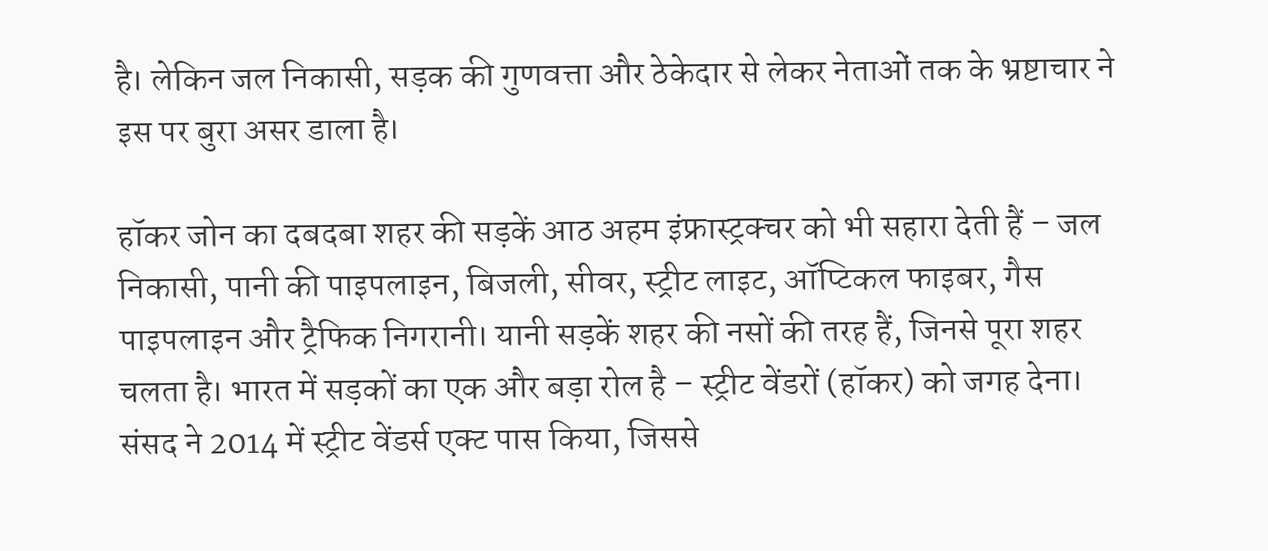है। लेकिन जल निकासी, सड़क की गुणवत्ता और ठेकेदार से लेकर नेताओं तक के भ्रष्टाचार ने इस पर बुरा असर डाला है।

हॉकर जोन का दबदबा शहर की सड़कें आठ अहम इंफ्रास्ट्रक्चर को भी सहारा देती हैं – जल निकासी, पानी की पाइपलाइन, बिजली, सीवर, स्ट्रीट लाइट, ऑप्टिकल फाइबर, गैस पाइपलाइन और ट्रैफिक निगरानी। यानी सड़कें शहर की नसों की तरह हैं, जिनसे पूरा शहर चलता है। भारत में सड़कों का एक और बड़ा रोल है – स्ट्रीट वेंडरों (हॉकर) को जगह देना। संसद ने 2014 में स्ट्रीट वेंडर्स एक्ट पास किया, जिससे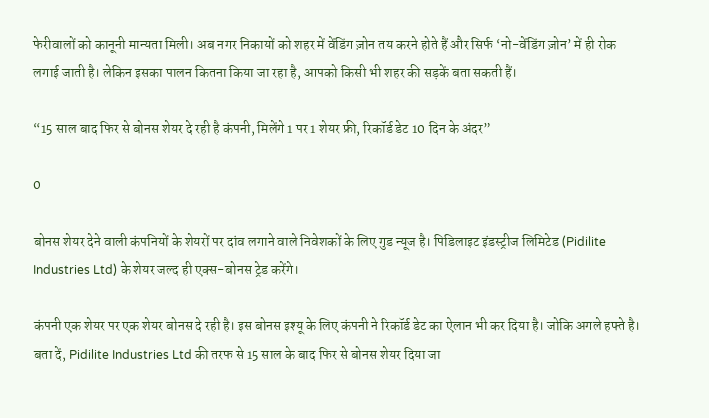फेरीवालों को कानूनी मान्यता मिली। अब नगर निकायों को शहर में वेंडिंग ज़ोन तय करने होते हैं और सिर्फ ‘नो-वेंडिंग ज़ोन’ में ही रोक लगाई जाती है। लेकिन इसका पालन कितना किया जा रहा है, आपको किसी भी शहर की सड़कें बता सकती हैं।

“15 साल बाद फिर से बोनस शेयर दे रही है कंपनी, मिलेंगे 1 पर 1 शेयर फ्री, रिकॉर्ड डेट 10 दिन के अंदर”

0

बोनस शेयर देने वाली कंपनियों के शेयरों पर दांव लगाने वाले निवेशकों के लिए गुड न्यूज है। पिडिलाइट इंडस्ट्रीज लिमिटेड (Pidilite Industries Ltd) के शेयर जल्द ही एक्स-बोनस ट्रेड करेंगे।

कंपनी एक शेयर पर एक शेयर बोनस दे रही है। इस बोनस इश्यू के लिए कंपनी ने रिकॉर्ड डेट का ऐलान भी कर दिया है। जोकि अगले हफ्ते है। बता दें, Pidilite Industries Ltd की तरफ से 15 साल के बाद फिर से बोनस शेयर दिया जा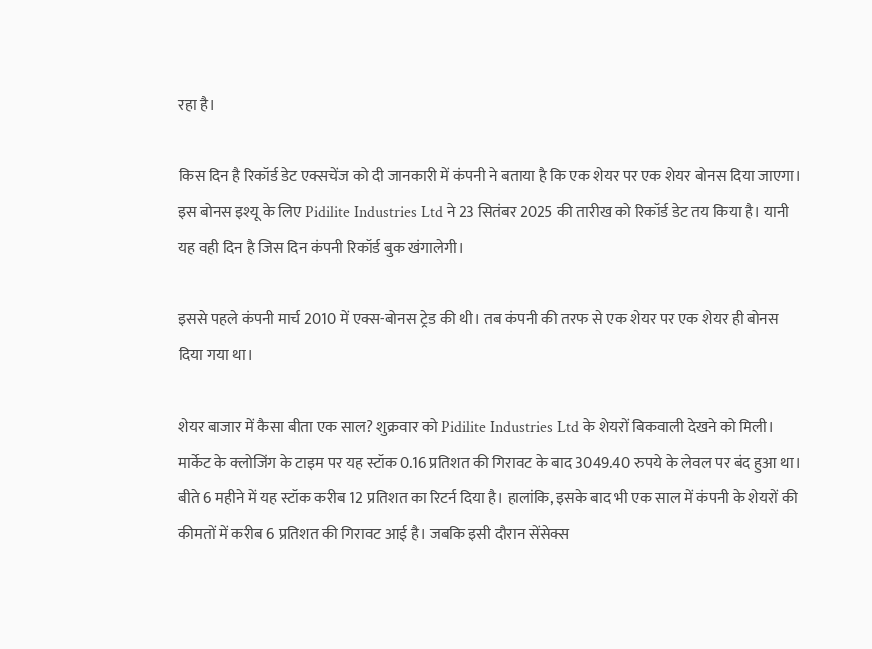रहा है।

किस दिन है रिकॉर्ड डेट एक्सचेंज को दी जानकारी में कंपनी ने बताया है कि एक शेयर पर एक शेयर बोनस दिया जाएगा। इस बोनस इश्यू के लिए Pidilite Industries Ltd ने 23 सितंबर 2025 की तारीख को रिकॉर्ड डेट तय किया है। यानी यह वही दिन है जिस दिन कंपनी रिकॉर्ड बुक खंगालेगी।

इससे पहले कंपनी मार्च 2010 में एक्स-बोनस ट्रेड की थी। तब कंपनी की तरफ से एक शेयर पर एक शेयर ही बोनस दिया गया था।

शेयर बाजार में कैसा बीता एक साल? शुक्रवार को Pidilite Industries Ltd के शेयरों बिकवाली देखने को मिली। मार्केट के क्लोजिंग के टाइम पर यह स्टॉक 0.16 प्रतिशत की गिरावट के बाद 3049.40 रुपये के लेवल पर बंद हुआ था। बीते 6 महीने में यह स्टॉक करीब 12 प्रतिशत का रिटर्न दिया है। हालांकि, इसके बाद भी एक साल में कंपनी के शेयरों की कीमतों में करीब 6 प्रतिशत की गिरावट आई है। जबकि इसी दौरान सेंसेक्स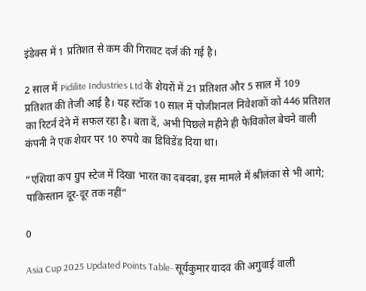इंडेक्स में 1 प्रतिशत से कम की गिरावट दर्ज की गई है।

2 साल में Pidilite Industries Ltd के शेयरों में 21 प्रतिशत और 5 साल में 109 प्रतिशत की तेजी आई है। यह स्टॉक 10 साल में पोजीशनल निवेशकों को 446 प्रतिशत का रिटर्न देने में सफल रहा है। बता दें, अभी पिछले महीने ही फेविकोल बेचने वाली कंपनी ने एक शेयर पर 10 रुपये का डिविडेंड दिया था।

“एशिया कप ग्रुप स्टेज में दिखा भारत का दबदबा, इस मामले में श्रीलंका से भी आगे; पाकिस्तान दूर-दूर तक नहीं”

0

Asia Cup 2025 Updated Points Table- सूर्यकुमार यादव की अगुवाई वाली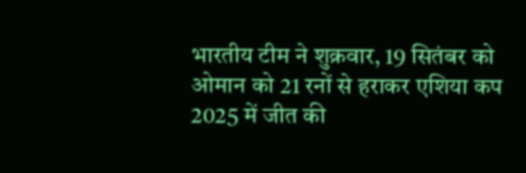भारतीय टीम ने शुक्रवार, 19 सितंबर को ओमान को 21 रनों से हराकर एशिया कप 2025 में जीत की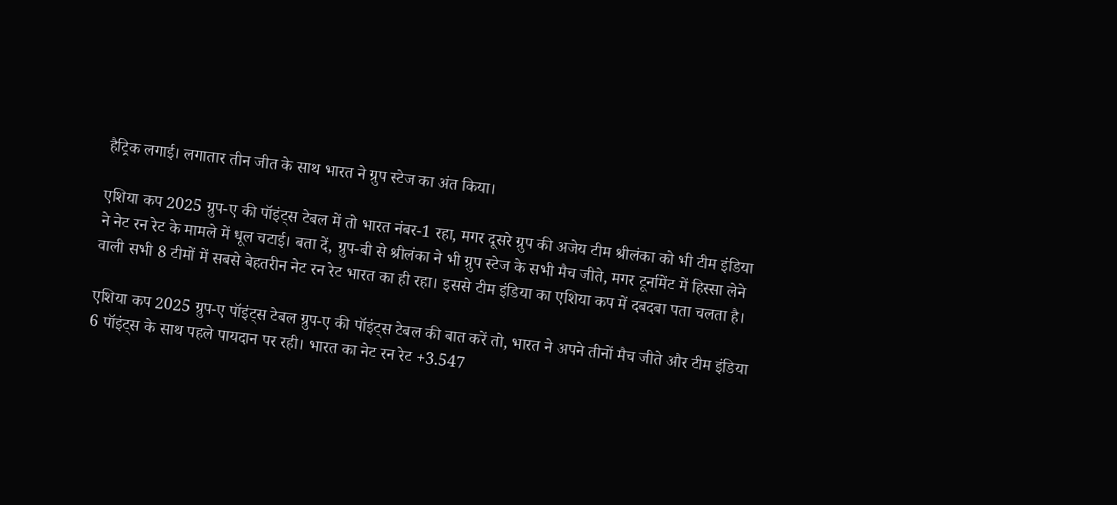हैट्रिक लगाई। लगातार तीन जीत के साथ भारत ने ग्रुप स्टेज का अंत किया।

एशिया कप 2025 ग्रुप-ए की पॉइंट्स टेबल में तो भारत नंबर-1 रहा, मगर दूसरे ग्रुप की अजेय टीम श्रीलंका को भी टीम इंडिया ने नेट रन रेट के मामले में धूल चटाई। बता दें, ग्रुप-बी से श्रीलंका ने भी ग्रुप स्टेज के सभी मैच जीते, मगर टूर्नामेंट में हिस्सा लेने वाली सभी 8 टीमों में सबसे बेहतरीन नेट रन रेट भारत का ही रहा। इससे टीम इंडिया का एशिया कप में दबदबा पता चलता है।

एशिया कप 2025 ग्रुप-ए पॉइंट्स टेबल ग्रुप-ए की पॉइंट्स टेबल की बात करें तो, भारत ने अपने तीनों मैच जीते और टीम इंडिया 6 पॉइंट्स के साथ पहले पायदान पर रही। भारत का नेट रन रेट +3.547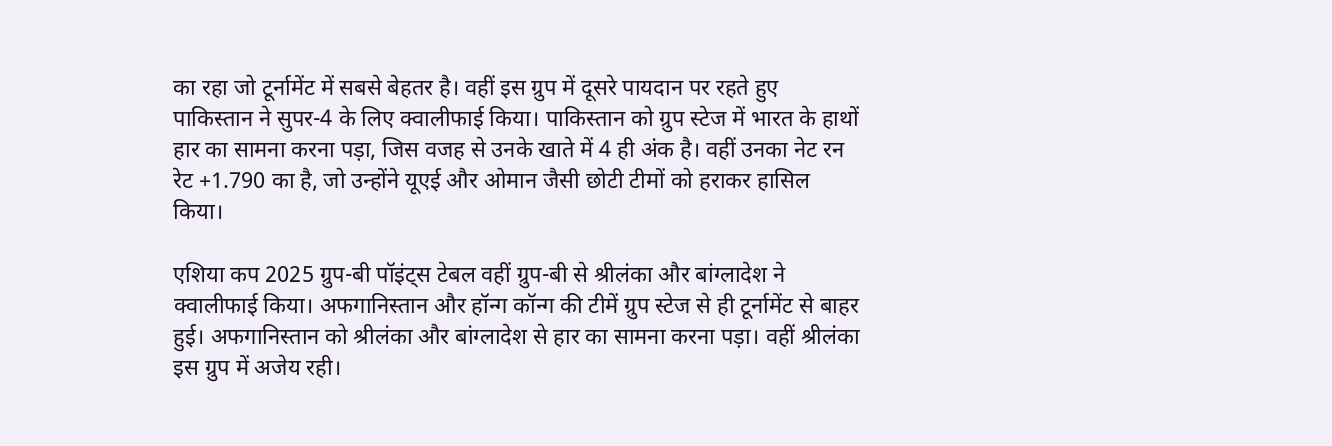का रहा जो टूर्नामेंट में सबसे बेहतर है। वहीं इस ग्रुप में दूसरे पायदान पर रहते हुए पाकिस्तान ने सुपर-4 के लिए क्वालीफाई किया। पाकिस्तान को ग्रुप स्टेज में भारत के हाथों हार का सामना करना पड़ा, जिस वजह से उनके खाते में 4 ही अंक है। वहीं उनका नेट रन रेट +1.790 का है, जो उन्होंने यूएई और ओमान जैसी छोटी टीमों को हराकर हासिल किया।

एशिया कप 2025 ग्रुप-बी पॉइंट्स टेबल वहीं ग्रुप-बी से श्रीलंका और बांग्लादेश ने क्वालीफाई किया। अफगानिस्तान और हॉन्ग कॉन्ग की टीमें ग्रुप स्टेज से ही टूर्नामेंट से बाहर हुई। अफगानिस्तान को श्रीलंका और बांग्लादेश से हार का सामना करना पड़ा। वहीं श्रीलंका इस ग्रुप में अजेय रही।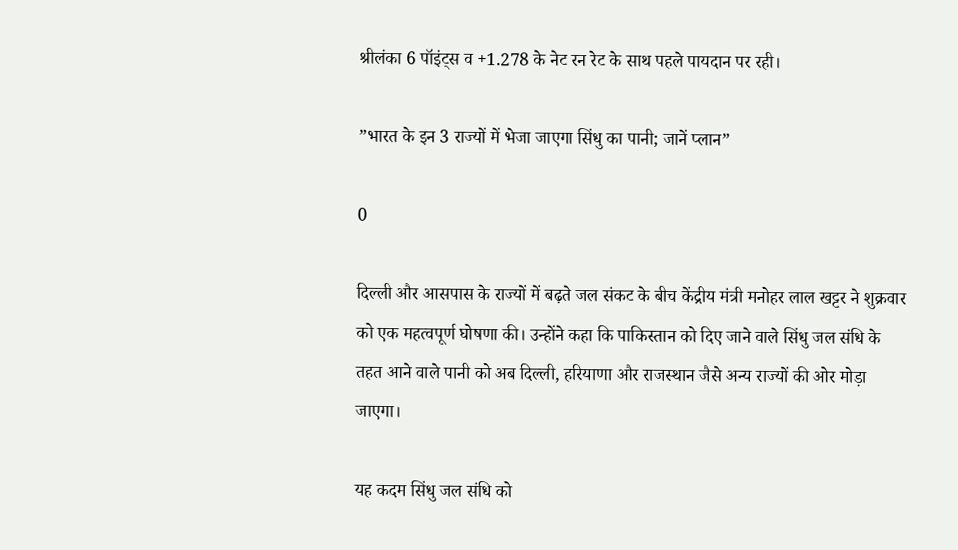श्रीलंका 6 पॉइंट्स व +1.278 के नेट रन रेट के साथ पहले पायदान पर रही।

”भारत के इन 3 राज्यों में भेजा जाएगा सिंधु का पानी; जानें प्लान”

0

दिल्ली और आसपास के राज्यों में बढ़ते जल संकट के बीच केंद्रीय मंत्री मनोहर लाल खट्टर ने शुक्रवार को एक महत्वपूर्ण घोषणा की। उन्होंने कहा कि पाकिस्तान को दिए जाने वाले सिंधु जल संधि के तहत आने वाले पानी को अब दिल्ली, हरियाणा और राजस्थान जैसे अन्य राज्यों की ओर मोड़ा जाएगा।

यह कदम सिंधु जल संधि को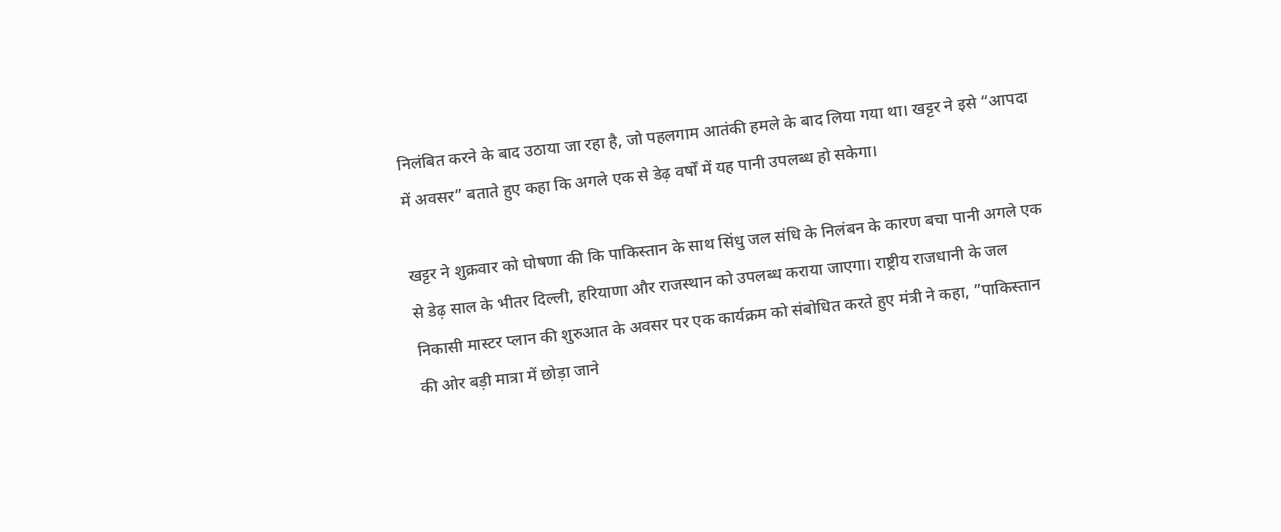निलंबित करने के बाद उठाया जा रहा है, जो पहलगाम आतंकी हमले के बाद लिया गया था। खट्टर ने इसे “आपदा में अवसर” बताते हुए कहा कि अगले एक से डेढ़ वर्षों में यह पानी उपलब्ध हो सकेगा।

खट्टर ने शुक्रवार को घोषणा की कि पाकिस्तान के साथ सिंधु जल संधि के निलंबन के कारण बचा पानी अगले एक से डेढ़ साल के भीतर दिल्ली, हरियाणा और राजस्थान को उपलब्ध कराया जाएगा। राष्ट्रीय राजधानी के जल निकासी मास्टर प्लान की शुरुआत के अवसर पर एक कार्यक्रम को संबोधित करते हुए मंत्री ने कहा, ”पाकिस्तान की ओर बड़ी मात्रा में छोड़ा जाने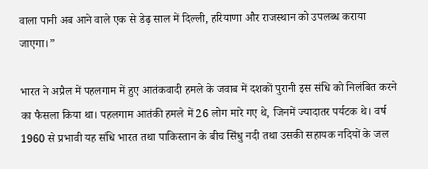वाला पानी अब आने वाले एक से डेढ़ साल में दिल्ली, हरियाणा और राजस्थान को उपलब्ध कराया जाएगा।”

भारत ने अप्रैल में पहलगाम में हुए आतंकवादी हमले के जवाब में दशकों पुरानी इस संधि को निलंबित करने का फैसला किया था। पहलगाम आतंकी हमले में 26 लोग मारे गए थे, जिनमें ज्यादातर पर्यटक थे। वर्ष 1960 से प्रभावी यह संधि भारत तथा पाकिस्तान के बीच सिंधु नदी तथा उसकी सहायक नदियों के जल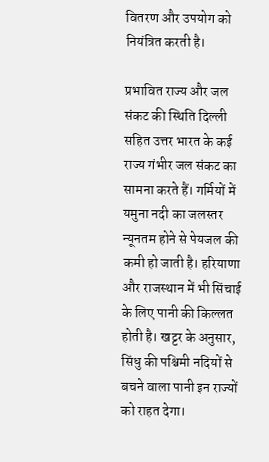वितरण और उपयोग को नियंत्रित करती है।

प्रभावित राज्य और जल संकट की स्थिति दिल्ली सहित उत्तर भारत के कई राज्य गंभीर जल संकट का सामना करते हैं। गर्मियों में यमुना नदी का जलस्तर न्यूनतम होने से पेयजल की कमी हो जाती है। हरियाणा और राजस्थान में भी सिंचाई के लिए पानी की किल्लत होती है। खट्टर के अनुसार, सिंधु की पश्चिमी नदियों से बचने वाला पानी इन राज्यों को राहत देगा।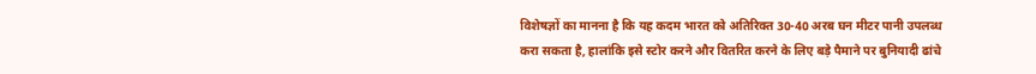विशेषज्ञों का मानना है कि यह कदम भारत को अतिरिक्त 30-40 अरब घन मीटर पानी उपलब्ध करा सकता है, हालांकि इसे स्टोर करने और वितरित करने के लिए बड़े पैमाने पर बुनियादी ढांचे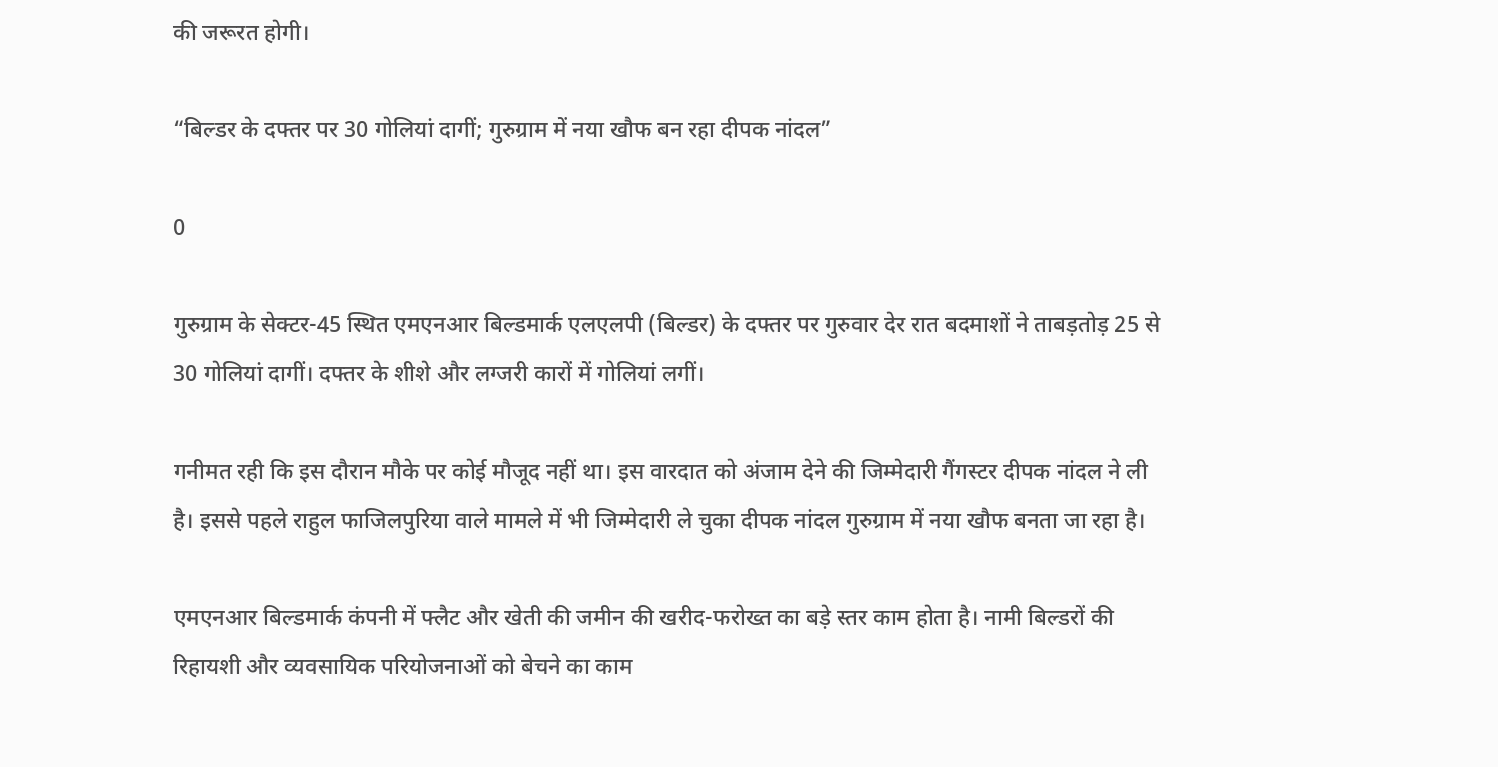की जरूरत होगी।

“बिल्डर के दफ्तर पर 30 गोलियां दागीं; गुरुग्राम में नया खौफ बन रहा दीपक नांदल”

0

गुरुग्राम के सेक्टर-45 स्थित एमएनआर बिल्डमार्क एलएलपी (बिल्डर) के दफ्तर पर गुरुवार देर रात बदमाशों ने ताबड़तोड़ 25 से 30 गोलियां दागीं। दफ्तर के शीशे और लग्जरी कारों में गोलियां लगीं।

गनीमत रही कि इस दौरान मौके पर कोई मौजूद नहीं था। इस वारदात को अंजाम देने की जिम्मेदारी गैंगस्टर दीपक नांदल ने ली है। इससे पहले राहुल फाजिलपुरिया वाले मामले में भी जिम्मेदारी ले चुका दीपक नांदल गुरुग्राम में नया खौफ बनता जा रहा है।

एमएनआर बिल्डमार्क कंपनी में फ्लैट और खेती की जमीन की खरीद-फरोख्त का बड़े स्तर काम होता है। नामी बिल्डरों की रिहायशी और व्यवसायिक परियोजनाओं को बेचने का काम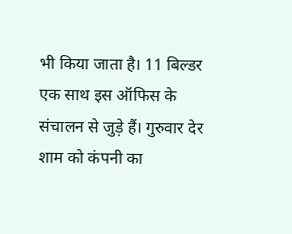भी किया जाता है। 11 बिल्डर एक साथ इस ऑफिस के संचालन से जुड़े हैं। गुरुवार देर शाम को कंपनी का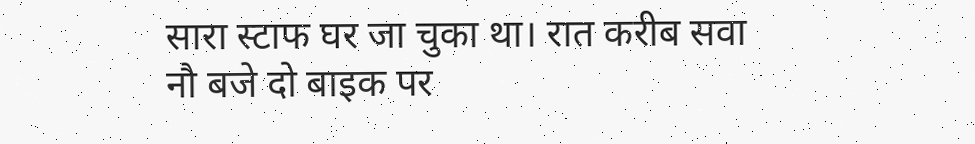सारा स्टाफ घर जा चुका था। रात करीब सवा नौ बजे दो बाइक पर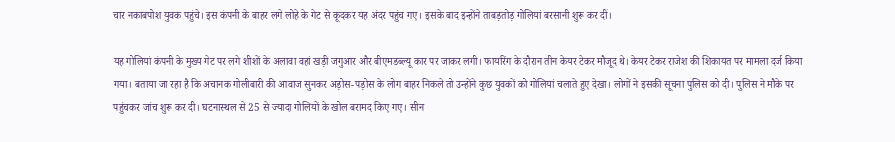चार नकाबपोश युवक पहुंचे। इस कंपनी के बाहर लगे लोहे के गेट से कूदकर यह अंदर पहुंच गए। इसके बाद इन्होंने ताबड़तोड़ गोलियां बरसानी शुरू कर दीं।

यह गोलियां कंपनी के मुख्य गेट पर लगे शीशों के अलावा वहां खड़ी जगुआर और बीएमडब्ल्यू कार पर जाकर लगी। फायरिंग के दौरान तीन केयर टेकर मौजूद थे। केयर टेकर राजेश की शिकायत पर मामला दर्ज किया गया। बताया जा रहा है कि अचानक गोलीबारी की आवाज सुनकर अड़ोस-पड़ोस के लोग बाहर निकले तो उन्होंने कुछ युवकों को गोलियां चलाते हुए देखा। लोगों ने इसकी सूचना पुलिस को दी। पुलिस ने मौके पर पहुंचकर जांच शुरू कर दी। घटनास्थल से 25 से ज्यादा गोलियों के खोल बरामद किए गए। सीन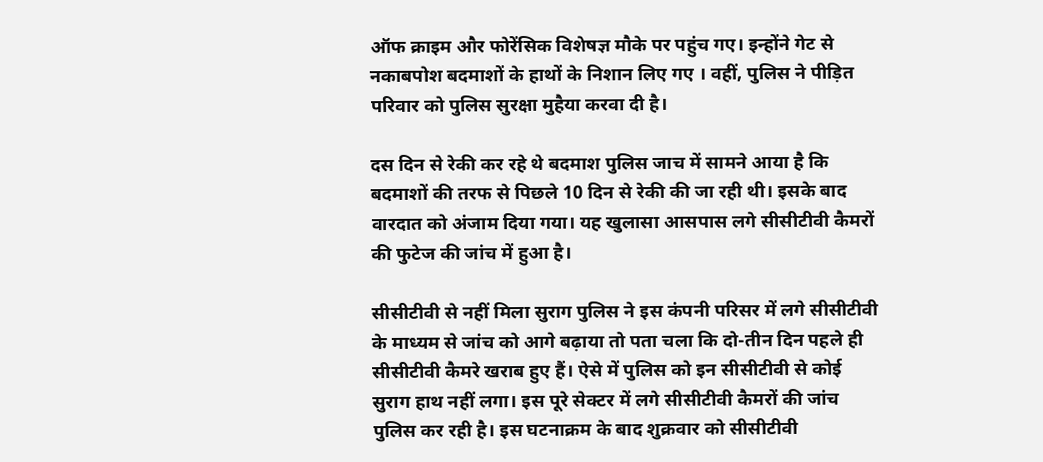ऑफ क्राइम और फोरेंसिक विशेषज्ञ मौके पर पहुंच गए। इन्होंने गेट से नकाबपोश बदमाशों के हाथों के निशान लिए गए । वहीं, पुलिस ने पीड़ित परिवार को पुलिस सुरक्षा मुहैया करवा दी है।

दस दिन से रेकी कर रहे थे बदमाश पुलिस जाच में सामने आया है कि बदमाशों की तरफ से पिछले 10 दिन से रेकी की जा रही थी। इसके बाद वारदात को अंजाम दिया गया। यह खुलासा आसपास लगे सीसीटीवी कैमरों की फुटेज की जांच में हुआ है।

सीसीटीवी से नहीं मिला सुराग पुलिस ने इस कंपनी परिसर में लगे सीसीटीवी के माध्यम से जांच को आगे बढ़ाया तो पता चला कि दो-तीन दिन पहले ही सीसीटीवी कैमरे खराब हुए हैं। ऐसे में पुलिस को इन सीसीटीवी से कोई सुराग हाथ नहीं लगा। इस पूरे सेक्टर में लगे सीसीटीवी कैमरों की जांच पुलिस कर रही है। इस घटनाक्रम के बाद शुक्रवार को सीसीटीवी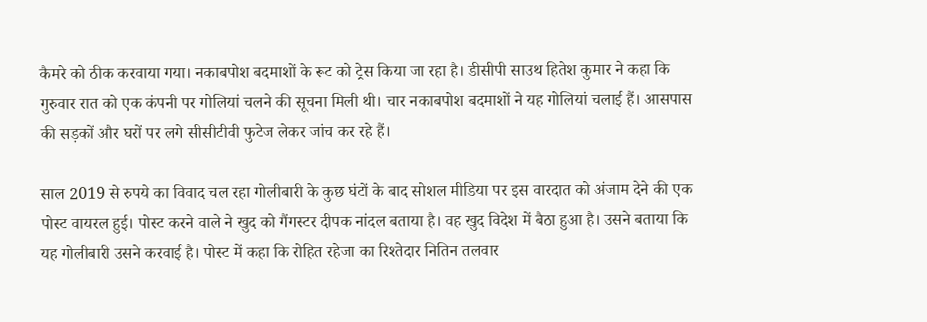कैमरे को ठीक करवाया गया। नकाबपोश बदमाशों के रूट को ट्रेस किया जा रहा है। डीसीपी साउथ हितेश कुमार ने कहा कि गुरुवार रात को एक कंपनी पर गोलियां चलने की सूचना मिली थी। चार नकाबपोश बदमाशों ने यह गोलियां चलाई हैं। आसपास की सड़कों और घरों पर लगे सीसीटीवी फुटेज लेकर जांच कर रहे हैं।

साल 2019 से रुपये का विवाद चल रहा गोलीबारी के कुछ घंटों के बाद सोशल मीडिया पर इस वारदात को अंजाम देने की एक पोस्ट वायरल हुई। पोस्ट करने वाले ने खुद को गैंगस्टर दीपक नांदल बताया है। वह खुद विदेश में बैठा हुआ है। उसने बताया कि यह गोलीबारी उसने करवाई है। पोस्ट में कहा कि रोहित रहेजा का रिश्तेदार नितिन तलवार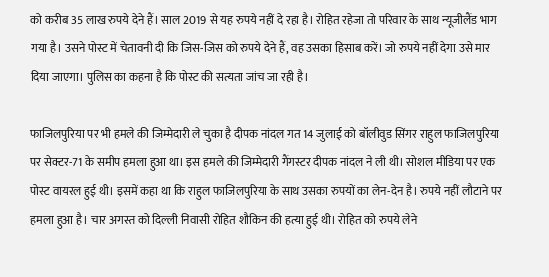को करीब 35 लाख रुपये देने हैं। साल 2019 से यह रुपये नहीं दे रहा है। रोहित रहेजा तो परिवार के साथ न्यूजीलैंड भाग गया है। उसने पोस्ट में चेतावनी दी कि जिस-जिस को रुपये देने हैं, वह उसका हिसाब करें। जो रुपये नहीं देगा उसे मार दिया जाएगा। पुलिस का कहना है कि पोस्ट की सत्यता जांच जा रही है।

फाजिलपुरिया पर भी हमले की जिम्मेदारी ले चुका है दीपक नांदल गत 14 जुलाई को बॉलीवुड सिंगर राहुल फाजिलपुरिया पर सेक्टर-71 के समीप हमला हुआ था। इस हमले की जिम्मेदारी गैंगस्टर दीपक नांदल ने ली थी। सोशल मीडिया पर एक पोस्ट वायरल हुई थी। इसमें कहा था कि राहुल फाजिलपुरिया के साथ उसका रुपयों का लेन-देन है। रुपये नहीं लौटाने पर हमला हुआ है। चार अगस्त को दिल्ली निवासी रोहित शौकिन की हत्या हुई थी। रोहित को रुपये लेने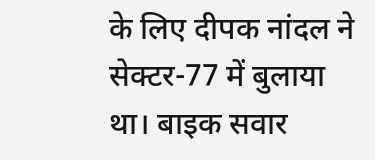के लिए दीपक नांदल ने सेक्टर-77 में बुलाया था। बाइक सवार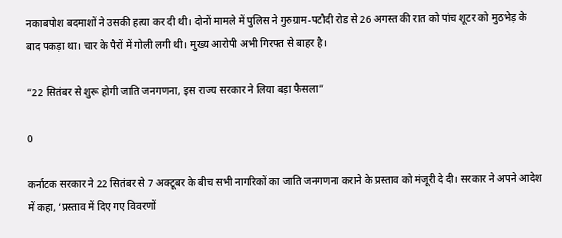नकाबपोश बदमाशों ने उसकी हत्या कर दी थी। दोनों मामले में पुलिस ने गुरुग्राम-पटौदी रोड से 26 अगस्त की रात को पांच शूटर को मुठभेड़ के बाद पकड़ा था। चार के पैरों में गोली लगी थी। मुख्य आरोपी अभी गिरफ्त से बाहर है।

“22 सितंबर से शुरू होगी जाति जनगणना, इस राज्य सरकार ने लिया बड़ा फैसला”

0

कर्नाटक सरकार ने 22 सितंबर से 7 अक्टूबर के बीच सभी नागरिकों का जाति जनगणना कराने के प्रस्ताव को मंजूरी दे दी। सरकार ने अपने आदेश में कहा, ‘प्रस्ताव में दिए गए विवरणों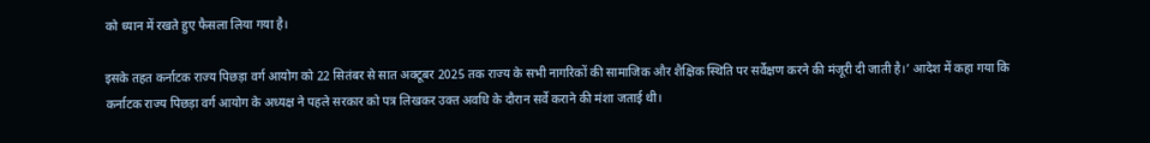को ध्यान में रखते हुए फैसला लिया गया है।

इसके तहत कर्नाटक राज्य पिछड़ा वर्ग आयोग को 22 सितंबर से सात अक्टूबर 2025 तक राज्य के सभी नागरिकों की सामाजिक और शैक्षिक स्थिति पर सर्वेक्षण करने की मंजूरी दी जाती है।’ आदेश में कहा गया कि कर्नाटक राज्य पिछड़ा वर्ग आयोग के अध्यक्ष ने पहले सरकार को पत्र लिखकर उक्त अवधि के दौरान सर्वे कराने की मंशा जताई थी।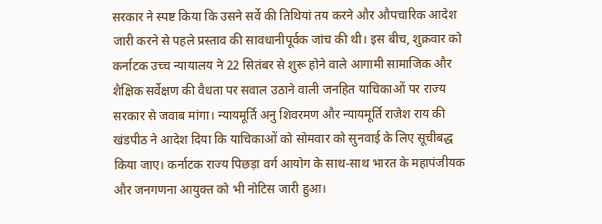सरकार ने स्पष्ट किया कि उसने सर्वे की तिथियां तय करने और औपचारिक आदेश जारी करने से पहले प्रस्ताव की सावधानीपूर्वक जांच की थी। इस बीच, शुक्रवार को कर्नाटक उच्च न्यायालय ने 22 सितंबर से शुरू होने वाले आगामी सामाजिक और शैक्षिक सर्वेक्षण की वैधता पर सवाल उठाने वाली जनहित याचिकाओं पर राज्य सरकार से जवाब मांगा। न्यायमूर्ति अनु शिवरमण और न्यायमूर्ति राजेश राय की खंडपीठ ने आदेश दिया कि याचिकाओं को सोमवार को सुनवाई के लिए सूचीबद्ध किया जाए। कर्नाटक राज्य पिछड़ा वर्ग आयोग के साथ-साथ भारत के महापंजीयक और जनगणना आयुक्त को भी नोटिस जारी हुआ।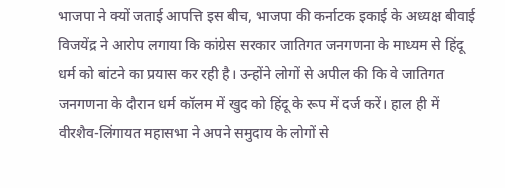भाजपा ने क्यों जताई आपत्ति इस बीच, भाजपा की कर्नाटक इकाई के अध्यक्ष बीवाई विजयेंद्र ने आरोप लगाया कि कांग्रेस सरकार जातिगत जनगणना के माध्यम से हिंदू धर्म को बांटने का प्रयास कर रही है। उन्होंने लोगों से अपील की कि वे जातिगत जनगणना के दौरान धर्म कॉलम में खुद को हिंदू के रूप में दर्ज करें। हाल ही में वीरशैव-लिंगायत महासभा ने अपने समुदाय के लोगों से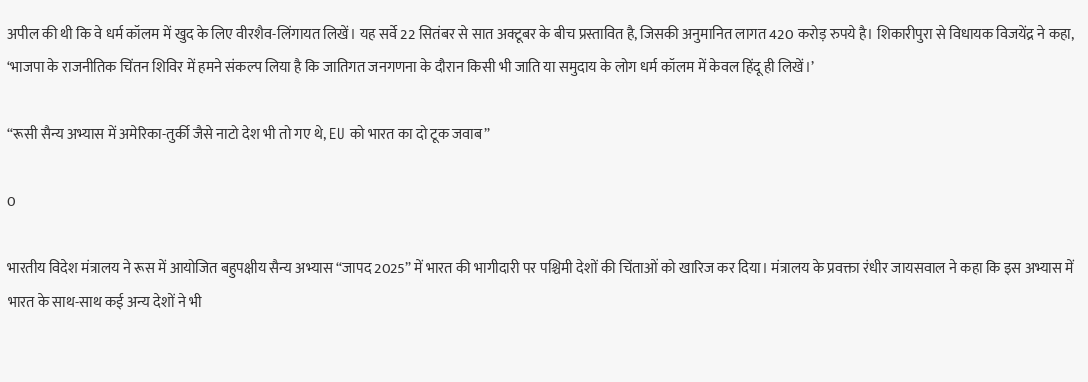अपील की थी कि वे धर्म कॉलम में खुद के लिए वीरशैव-लिंगायत लिखें। यह सर्वे 22 सितंबर से सात अक्टूबर के बीच प्रस्तावित है, जिसकी अनुमानित लागत 420 करोड़ रुपये है। शिकारीपुरा से विधायक विजयेंद्र ने कहा, ‘भाजपा के राजनीतिक चिंतन शिविर में हमने संकल्प लिया है कि जातिगत जनगणना के दौरान किसी भी जाति या समुदाय के लोग धर्म कॉलम में केवल हिंदू ही लिखें।’

“रूसी सैन्य अभ्यास में अमेरिका-तुर्की जैसे नाटो देश भी तो गए थे, EU को भारत का दो टूक जवाब”

0

भारतीय विदेश मंत्रालय ने रूस में आयोजित बहुपक्षीय सैन्य अभ्यास “जापद 2025” में भारत की भागीदारी पर पश्चिमी देशों की चिंताओं को खारिज कर दिया। मंत्रालय के प्रवक्ता रंधीर जायसवाल ने कहा कि इस अभ्यास में भारत के साथ-साथ कई अन्य देशों ने भी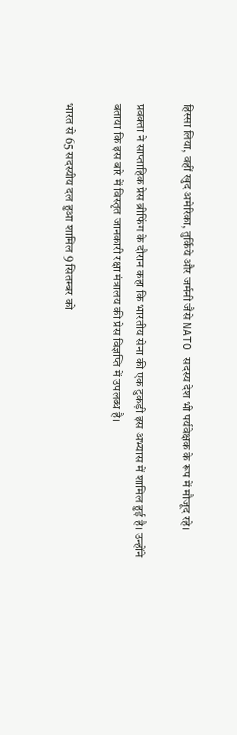हिस्सा लिया, वहीं खुद अमेरिका, तुर्किये और जर्मनी जैसे NATO सदस्य देश भी पर्यवेक्षक के रूप में मौजूद रहे।

प्रवक्ता ने साप्ताहिक प्रेस ब्रीफिंग के दौरान कहा कि भारतीय सेना की एक टुकड़ी इस अभ्यास में शामिल हुई है। उन्होंने बताया कि इस बारे में विस्तृत जानकारी रक्षा मंत्रालय की प्रेस विज्ञप्ति में उपलब्ध है।

भारत से 65 सदस्यीय दल हुआ शामिल 9 सितम्बर को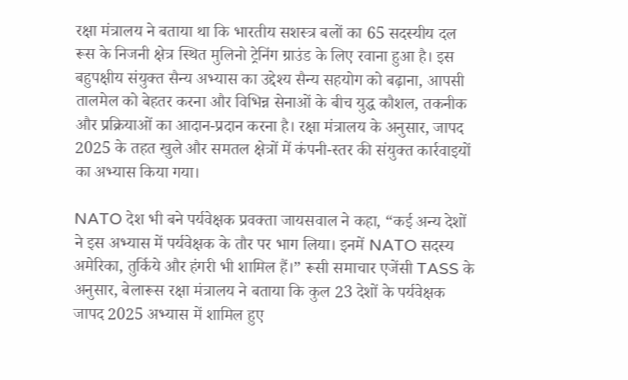रक्षा मंत्रालय ने बताया था कि भारतीय सशस्त्र बलों का 65 सदस्यीय दल रूस के निजनी क्षेत्र स्थित मुलिनो ट्रेनिंग ग्राउंड के लिए रवाना हुआ है। इस बहुपक्षीय संयुक्त सैन्य अभ्यास का उद्देश्य सैन्य सहयोग को बढ़ाना, आपसी तालमेल को बेहतर करना और विभिन्न सेनाओं के बीच युद्ध कौशल, तकनीक और प्रक्रियाओं का आदान-प्रदान करना है। रक्षा मंत्रालय के अनुसार, जापद 2025 के तहत खुले और समतल क्षेत्रों में कंपनी-स्तर की संयुक्त कार्रवाइयों का अभ्यास किया गया।

NATO देश भी बने पर्यवेक्षक प्रवक्ता जायसवाल ने कहा, “कई अन्य देशों ने इस अभ्यास में पर्यवेक्षक के तौर पर भाग लिया। इनमें NATO सदस्य अमेरिका, तुर्किये और हंगरी भी शामिल हैं।” रूसी समाचार एजेंसी TASS के अनुसार, बेलारूस रक्षा मंत्रालय ने बताया कि कुल 23 देशों के पर्यवेक्षक जापद 2025 अभ्यास में शामिल हुए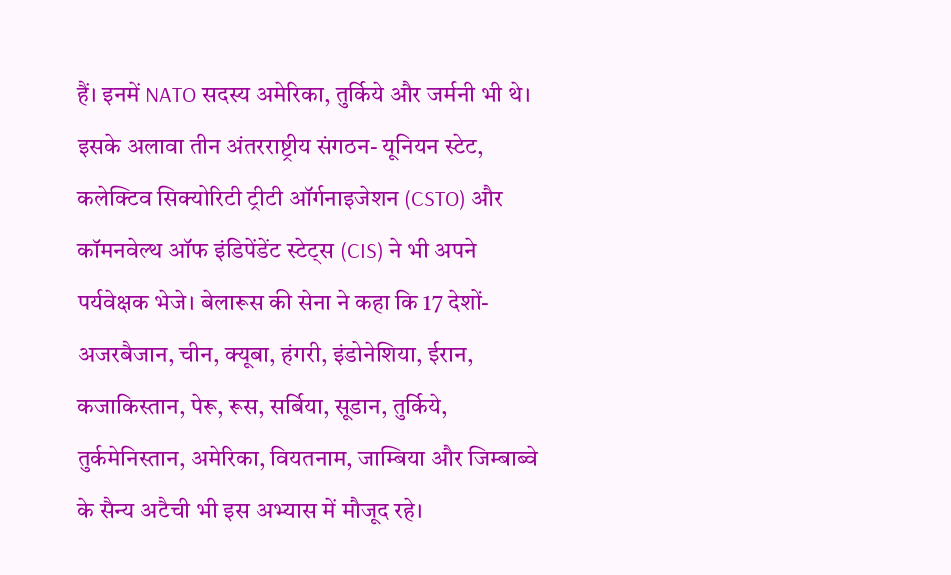हैं। इनमें NATO सदस्य अमेरिका, तुर्किये और जर्मनी भी थे। इसके अलावा तीन अंतरराष्ट्रीय संगठन- यूनियन स्टेट, कलेक्टिव सिक्योरिटी ट्रीटी ऑर्गनाइजेशन (CSTO) और कॉमनवेल्थ ऑफ इंडिपेंडेंट स्टेट्स (CIS) ने भी अपने पर्यवेक्षक भेजे। बेलारूस की सेना ने कहा कि 17 देशों- अजरबैजान, चीन, क्यूबा, हंगरी, इंडोनेशिया, ईरान, कजाकिस्तान, पेरू, रूस, सर्बिया, सूडान, तुर्किये, तुर्कमेनिस्तान, अमेरिका, वियतनाम, जाम्बिया और जिम्बाब्वे के सैन्य अटैची भी इस अभ्यास में मौजूद रहे।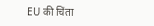EU की चिंता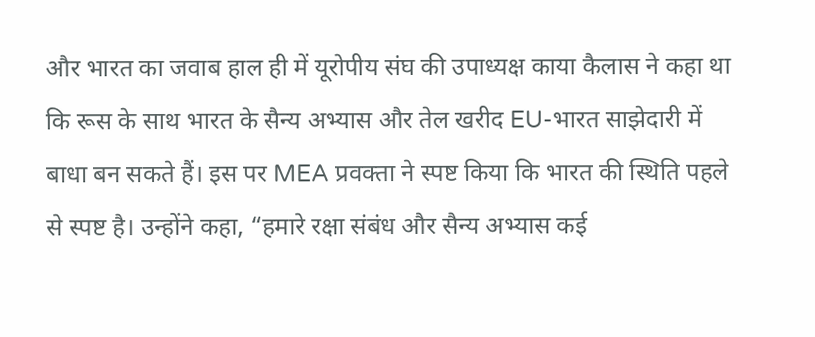और भारत का जवाब हाल ही में यूरोपीय संघ की उपाध्यक्ष काया कैलास ने कहा था कि रूस के साथ भारत के सैन्य अभ्यास और तेल खरीद EU-भारत साझेदारी में बाधा बन सकते हैं। इस पर MEA प्रवक्ता ने स्पष्ट किया कि भारत की स्थिति पहले से स्पष्ट है। उन्होंने कहा, “हमारे रक्षा संबंध और सैन्य अभ्यास कई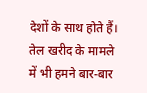देशों के साथ होते हैं। तेल खरीद के मामले में भी हमने बार-बार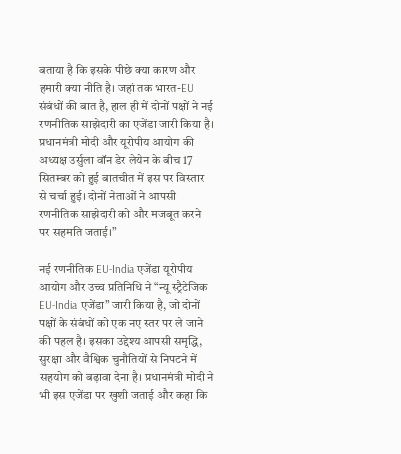बताया है कि इसके पीछे क्या कारण और हमारी क्या नीति है। जहां तक भारत-EU संबंधों की बात है, हाल ही में दोनों पक्षों ने नई रणनीतिक साझेदारी का एजेंडा जारी किया है। प्रधानमंत्री मोदी और यूरोपीय आयोग की अध्यक्ष उर्सुला वॉन डेर लेयेन के बीच 17 सितम्बर को हुई बातचीत में इस पर विस्तार से चर्चा हुई। दोनों नेताओं ने आपसी रणनीतिक साझेदारी को और मजबूत करने पर सहमति जताई।”

नई रणनीतिक EU-India एजेंडा यूरोपीय आयोग और उच्च प्रतिनिधि ने “न्यू स्ट्रैटेजिक EU-India एजेंडा” जारी किया है, जो दोनों पक्षों के संबंधों को एक नए स्तर पर ले जाने की पहल है। इसका उद्देश्य आपसी समृद्धि, सुरक्षा और वैश्विक चुनौतियों से निपटने में सहयोग को बढ़ावा देना है। प्रधानमंत्री मोदी ने भी इस एजेंडा पर खुशी जताई और कहा कि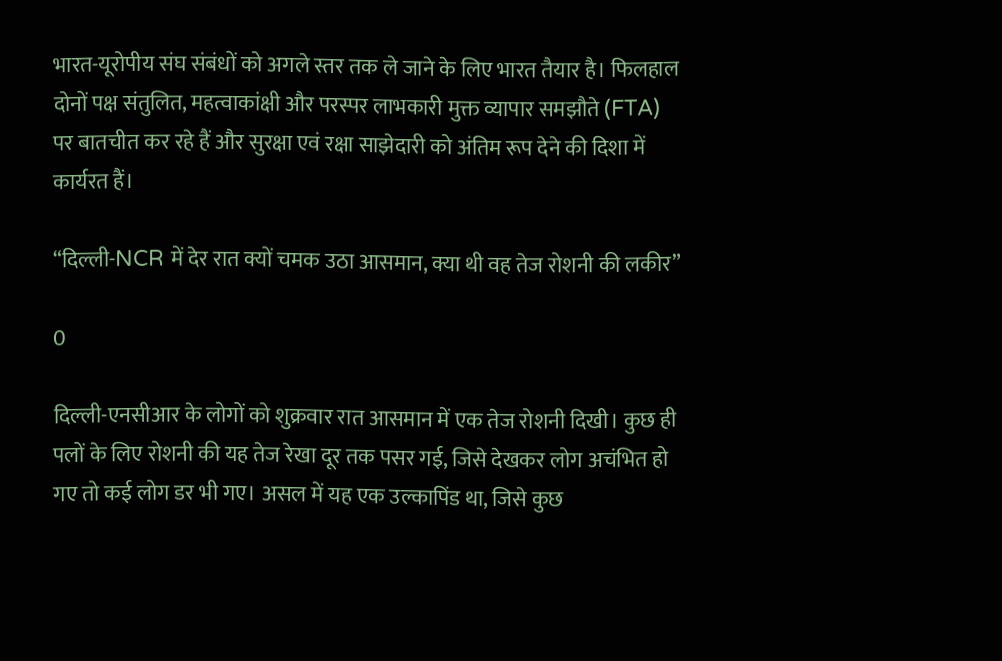भारत-यूरोपीय संघ संबंधों को अगले स्तर तक ले जाने के लिए भारत तैयार है। फिलहाल दोनों पक्ष संतुलित, महत्वाकांक्षी और परस्पर लाभकारी मुक्त व्यापार समझौते (FTA) पर बातचीत कर रहे हैं और सुरक्षा एवं रक्षा साझेदारी को अंतिम रूप देने की दिशा में कार्यरत हैं।

“दिल्ली-NCR में देर रात क्यों चमक उठा आसमान, क्या थी वह तेज रोशनी की लकीर”

0

दिल्ली-एनसीआर के लोगों को शुक्रवार रात आसमान में एक तेज रोशनी दिखी। कुछ ही पलों के लिए रोशनी की यह तेज रेखा दूर तक पसर गई, जिसे देखकर लोग अचंभित हो गए तो कई लोग डर भी गए। असल में यह एक उल्कापिंड था, जिसे कुछ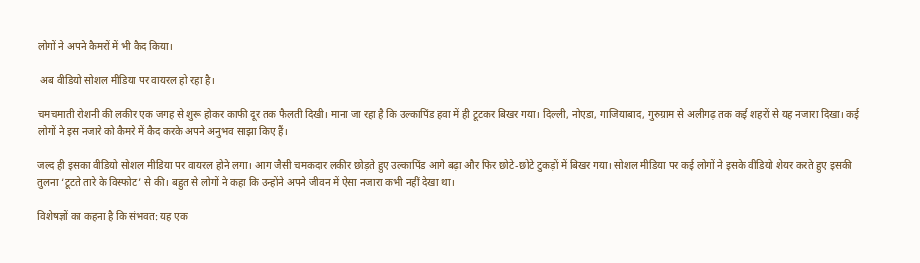लोगों ने अपने कैमरों में भी कैद किया।

 अब वीडियो सोशल मीडिया पर वायरल हो रहा है।

चमचमाती रोशनी की लकीर एक जगह से शुरू होकर काफी दूर तक फैलती दिखी। माना जा रहा है कि उल्कापिंड हवा में ही टूटकर बिखर गया। दिल्ली, नोएडा, गाजियाबाद, गुरुग्राम से अलीगढ़ तक कई शहरों से यह नजारा दिखा। कई लोगों ने इस नजारे को कैमरे में कैद करके अपने अनुभव साझा किए हैं।

जल्द ही इसका वीडियो सोशल मीडिया पर वायरल होने लगा। आग जैसी चमकदार लकीर छोड़ते हुए उल्कापिंड आगे बढ़ा और फिर छोटे-छोटे टुकड़ों में बिखर गया। सोशल मीडिया पर कई लोगों ने इसके वीडियो शेयर करते हुए इसकी तुलना ‘टूटते तारे के विस्फोट’ से की। बहुत से लोगों ने कहा कि उन्होंने अपने जीवन में ऐसा नजारा कभी नहीं देखा था।

विशेषज्ञों का कहना है कि संभवत: यह एक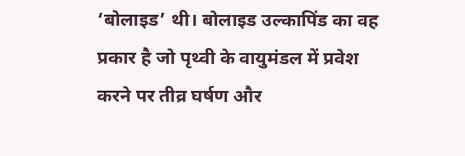‘बोलाइड’ थी। बोलाइड उल्कापिंड का वह प्रकार है जो पृथ्वी के वायुमंडल में प्रवेश करने पर तीव्र घर्षण और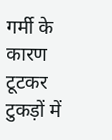गर्मी के कारण टूटकर टुकड़ों में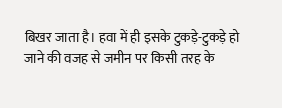बिखर जाता है। हवा में ही इसके टुकड़े-टुकड़े हो जाने की वजह से जमीन पर किसी तरह के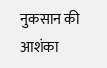नुकसान की आशंका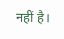नहीं है।